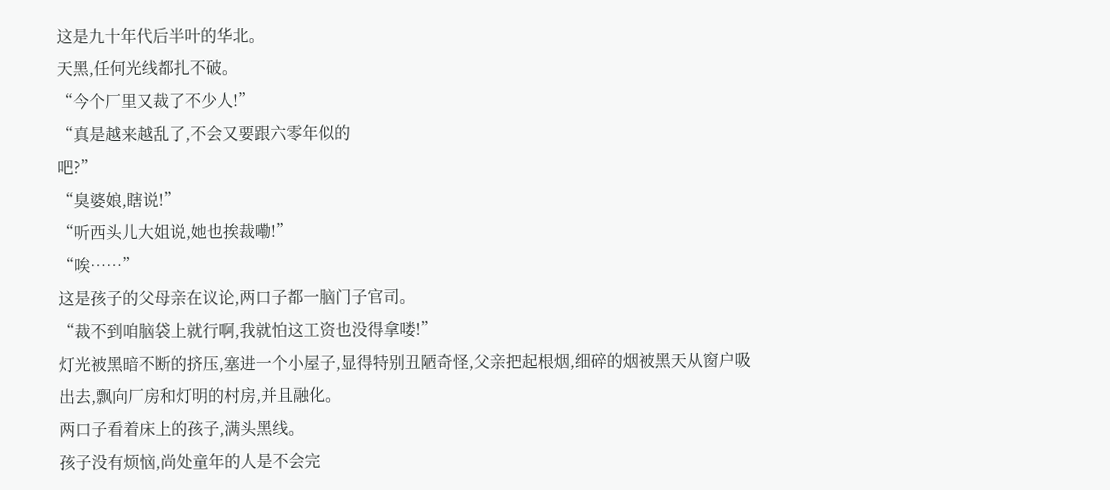这是九十年代后半叶的华北。
天黑,任何光线都扎不破。
“今个厂里又裁了不少人!”
“真是越来越乱了,不会又要跟六零年似的
吧?”
“臭婆娘,瞎说!”
“听西头儿大姐说,她也挨裁嘞!”
“唉……”
这是孩子的父母亲在议论,两口子都一脑门子官司。
“裁不到咱脑袋上就行啊,我就怕这工资也没得拿喽!”
灯光被黑暗不断的挤压,塞进一个小屋子,显得特别丑陋奇怪,父亲把起根烟,细碎的烟被黑天从窗户吸出去,飘向厂房和灯明的村房,并且融化。
两口子看着床上的孩子,满头黑线。
孩子没有烦恼,尚处童年的人是不会完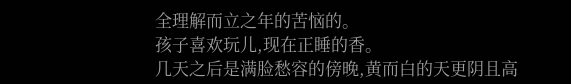全理解而立之年的苦恼的。
孩子喜欢玩儿,现在正睡的香。
几天之后是满脸愁容的傍晚,黄而白的天更阴且高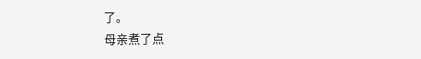了。
母亲煮了点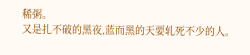稀粥。
又是扎不破的黑夜,蓝而黑的天要轧死不少的人。